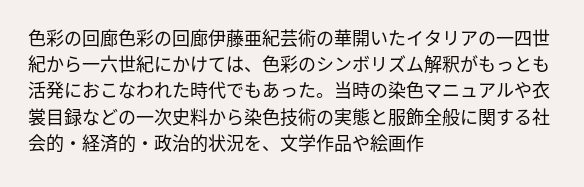色彩の回廊色彩の回廊伊藤亜紀芸術の華開いたイタリアの一四世紀から一六世紀にかけては、色彩のシンボリズム解釈がもっとも活発におこなわれた時代でもあった。当時の染色マニュアルや衣裳目録などの一次史料から染色技術の実態と服飾全般に関する社会的・経済的・政治的状況を、文学作品や絵画作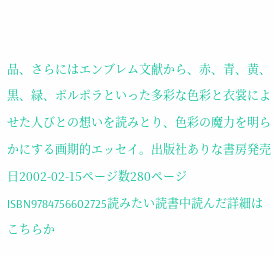品、さらにはエンブレム文献から、赤、青、黄、黒、緑、ポルポラといった多彩な色彩と衣裳によせた人びとの想いを読みとり、色彩の魔力を明らかにする画期的エッセイ。出版社ありな書房発売日2002-02-15ページ数280ページISBN9784756602725読みたい読書中読んだ詳細はこちらか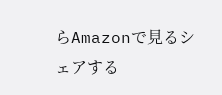らAmazonで見るシェアする